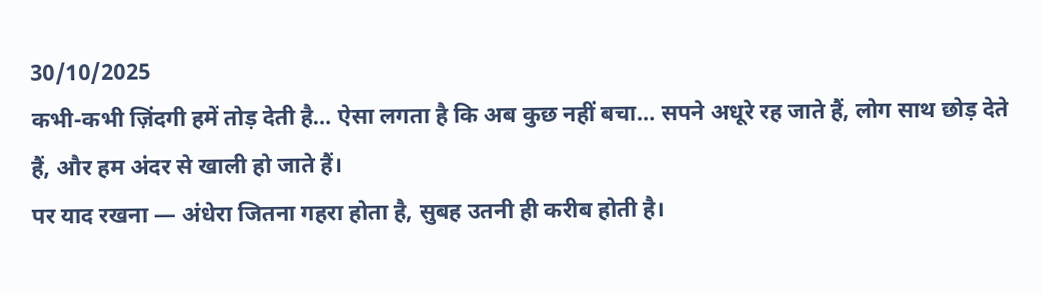30/10/2025
कभी-कभी ज़िंदगी हमें तोड़ देती है… ऐसा लगता है कि अब कुछ नहीं बचा… सपने अधूरे रह जाते हैं, लोग साथ छोड़ देते हैं, और हम अंदर से खाली हो जाते हैं।
पर याद रखना — अंधेरा जितना गहरा होता है, सुबह उतनी ही करीब होती है।